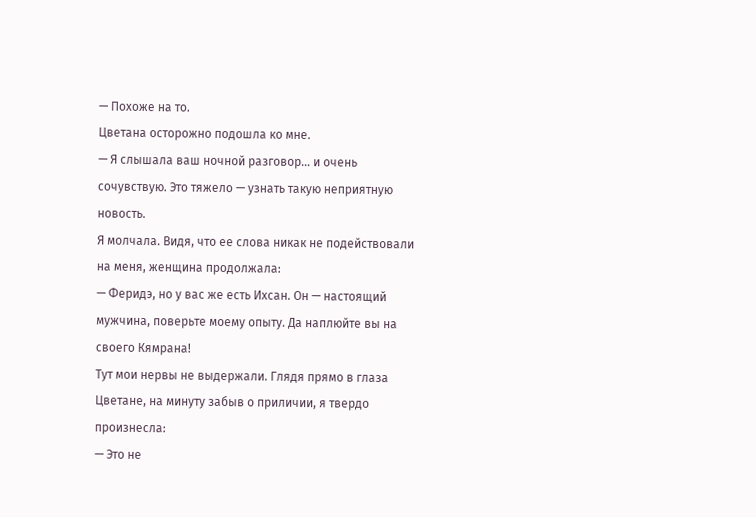— Похоже на то.
Цветана осторожно подошла ко мне.
— Я слышала ваш ночной разговор… и очень сочувствую. Это тяжело — узнать такую неприятную новость.
Я молчала. Видя, что ее слова никак не подействовали на меня, женщина продолжала:
— Феридэ, но у вас же есть Ихсан. Он — настоящий мужчина, поверьте моему опыту. Да наплюйте вы на своего Кямрана!
Тут мои нервы не выдержали. Глядя прямо в глаза Цветане, на минуту забыв о приличии, я твердо произнесла:
— Это не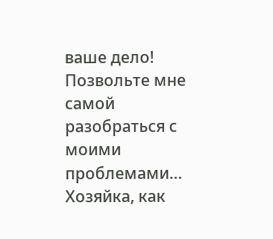ваше дело! Позвольте мне самой разобраться с моими проблемами…
Хозяйка, как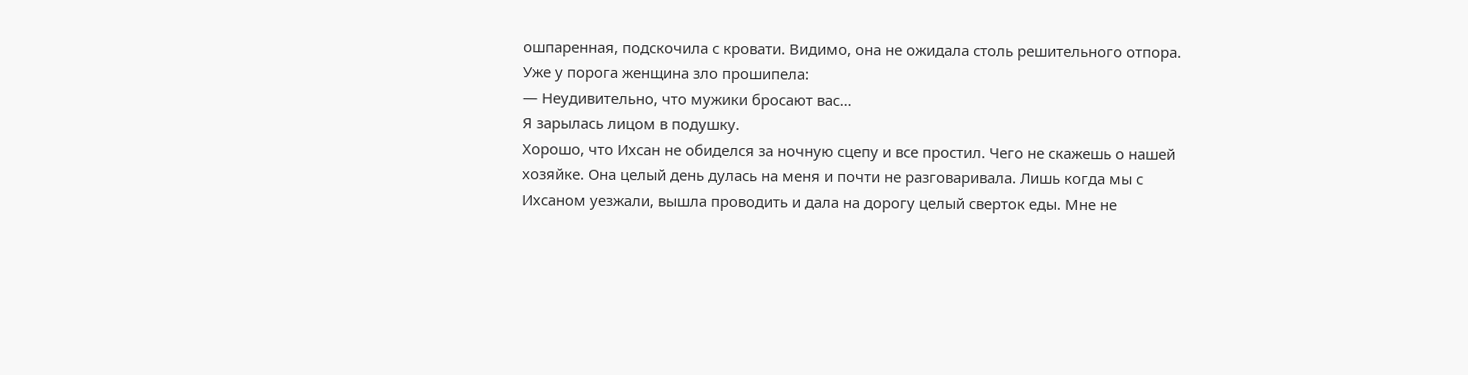ошпаренная, подскочила с кровати. Видимо, она не ожидала столь решительного отпора. Уже у порога женщина зло прошипела:
— Неудивительно, что мужики бросают вас…
Я зарылась лицом в подушку.
Хорошо, что Ихсан не обиделся за ночную сцепу и все простил. Чего не скажешь о нашей хозяйке. Она целый день дулась на меня и почти не разговаривала. Лишь когда мы с Ихсаном уезжали, вышла проводить и дала на дорогу целый сверток еды. Мне не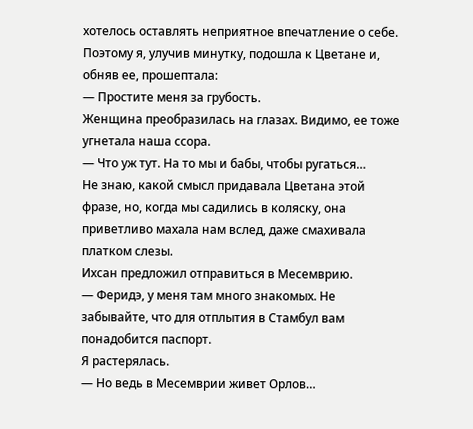хотелось оставлять неприятное впечатление о себе. Поэтому я, улучив минутку, подошла к Цветане и, обняв ее, прошептала:
— Простите меня за грубость.
Женщина преобразилась на глазах. Видимо, ее тоже угнетала наша ссора.
— Что уж тут. На то мы и бабы, чтобы ругаться…
Не знаю, какой смысл придавала Цветана этой фразе, но, когда мы садились в коляску, она приветливо махала нам вслед, даже смахивала платком слезы.
Ихсан предложил отправиться в Месемврию.
— Феридэ, у меня там много знакомых. Не забывайте, что для отплытия в Стамбул вам понадобится паспорт.
Я растерялась.
— Но ведь в Месемврии живет Орлов…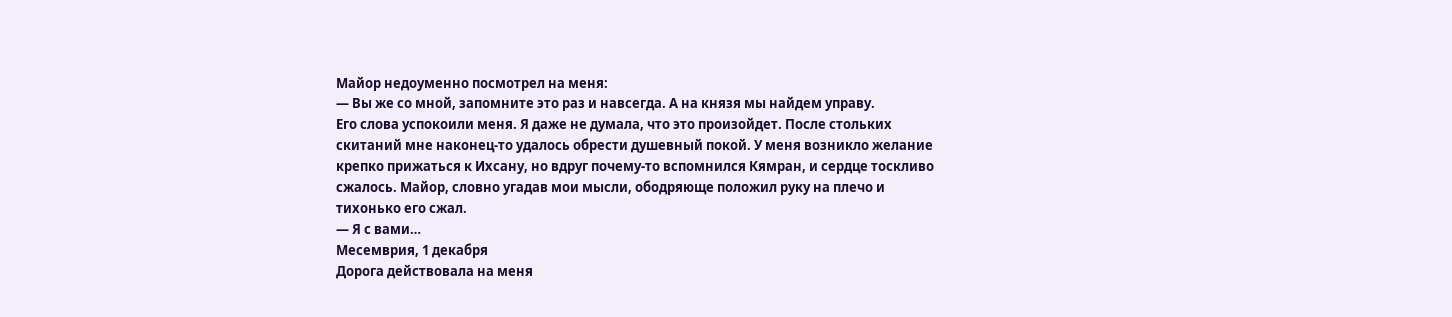Майор недоуменно посмотрел на меня:
— Вы же со мной, запомните это раз и навсегда. А на князя мы найдем управу.
Его слова успокоили меня. Я даже не думала, что это произойдет. После стольких скитаний мне наконец-то удалось обрести душевный покой. У меня возникло желание крепко прижаться к Ихсану, но вдруг почему-то вспомнился Кямран, и сердце тоскливо сжалось. Майор, словно угадав мои мысли, ободряюще положил руку на плечо и тихонько его сжал.
— Я с вами…
Месемврия, 1 декабря
Дорога действовала на меня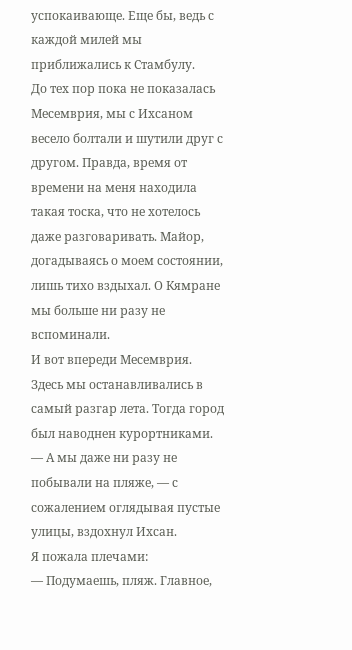успокаивающе. Еще бы, ведь с каждой милей мы приближались к Стамбулу.
До тех пор пока не показалась Месемврия, мы с Ихсаном весело болтали и шутили друг с другом. Правда, время от времени на меня находила такая тоска, что не хотелось даже разговаривать. Майор, догадываясь о моем состоянии, лишь тихо вздыхал. О Кямране мы больше ни разу не вспоминали.
И вот впереди Месемврия. Здесь мы останавливались в самый разгар лета. Тогда город был наводнен курортниками.
— А мы даже ни разу не побывали на пляже, — с сожалением оглядывая пустые улицы, вздохнул Ихсан.
Я пожала плечами:
— Подумаешь, пляж. Главное,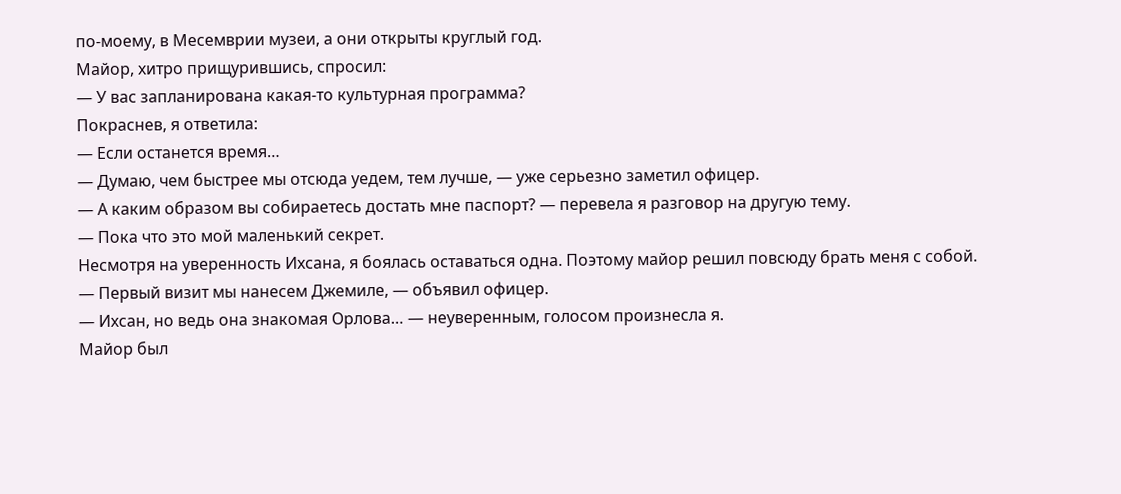по-моему, в Месемврии музеи, а они открыты круглый год.
Майор, хитро прищурившись, спросил:
— У вас запланирована какая-то культурная программа?
Покраснев, я ответила:
— Если останется время…
— Думаю, чем быстрее мы отсюда уедем, тем лучше, — уже серьезно заметил офицер.
— А каким образом вы собираетесь достать мне паспорт? — перевела я разговор на другую тему.
— Пока что это мой маленький секрет.
Несмотря на уверенность Ихсана, я боялась оставаться одна. Поэтому майор решил повсюду брать меня с собой.
— Первый визит мы нанесем Джемиле, — объявил офицер.
— Ихсан, но ведь она знакомая Орлова… — неуверенным, голосом произнесла я.
Майор был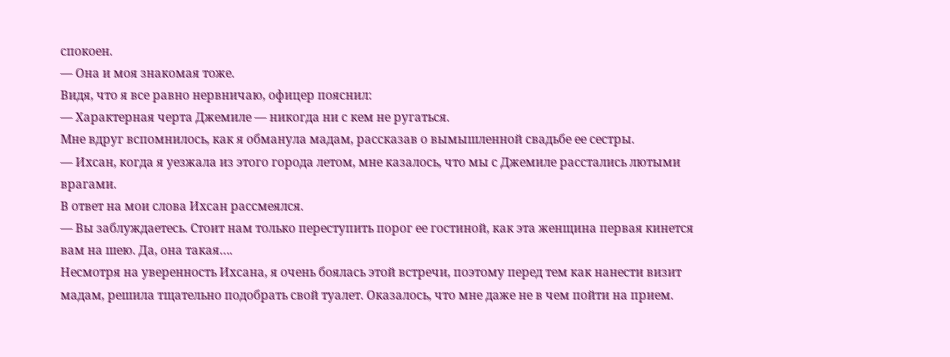спокоен.
— Она и моя знакомая тоже.
Видя, что я все равно нервничаю, офицер пояснил:
— Характерная черта Джемиле — никогда ни с кем не ругаться.
Мне вдруг вспомнилось, как я обманула мадам, рассказав о вымышленной свадьбе ее сестры.
— Ихсан, когда я уезжала из этого города летом, мне казалось, что мы с Джемиле расстались лютыми врагами.
В ответ на мои слова Ихсан рассмеялся.
— Вы заблуждаетесь. Стоит нам только переступить порог ее гостиной, как эта женщина первая кинется вам на шею. Да, она такая….
Несмотря на уверенность Ихсана, я очень боялась этой встречи, поэтому перед тем как нанести визит мадам, решила тщательно подобрать свой туалет. Оказалось, что мне даже не в чем пойти на прием.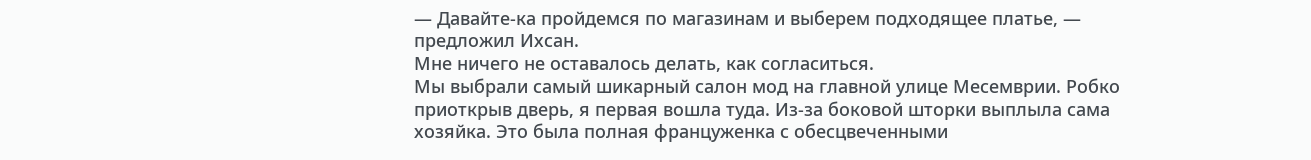— Давайте-ка пройдемся по магазинам и выберем подходящее платье, — предложил Ихсан.
Мне ничего не оставалось делать, как согласиться.
Мы выбрали самый шикарный салон мод на главной улице Месемврии. Робко приоткрыв дверь, я первая вошла туда. Из-за боковой шторки выплыла сама хозяйка. Это была полная француженка с обесцвеченными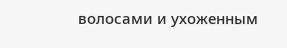волосами и ухоженным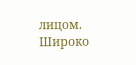лицом. Широко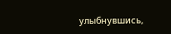улыбнувшись,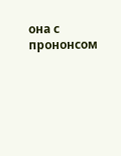она с прононсом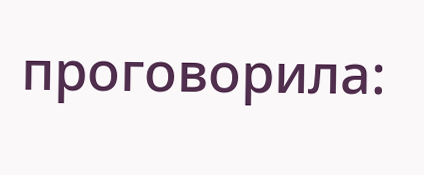проговорила: